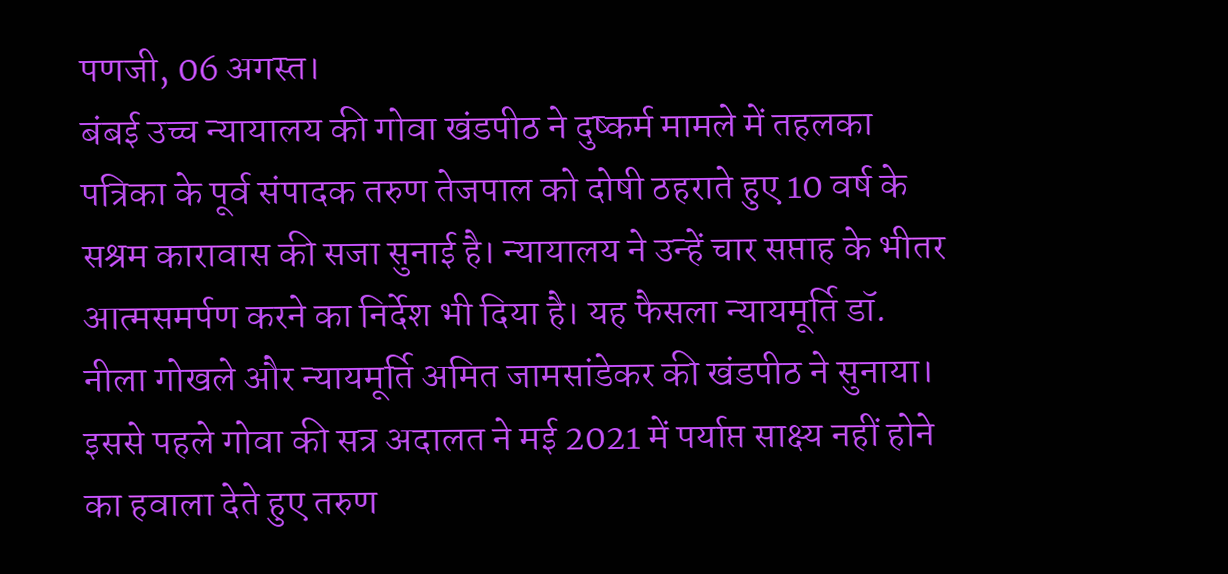पणजी, 06 अगस्त।
बंबई उच्च न्यायालय की गोवा खंडपीठ ने दुष्कर्म मामले में तहलका पत्रिका के पूर्व संपादक तरुण तेजपाल को दोषी ठहराते हुए 10 वर्ष के सश्रम कारावास की सजा सुनाई है। न्यायालय ने उन्हें चार सप्ताह के भीतर आत्मसमर्पण करने का निर्देश भी दिया है। यह फैसला न्यायमूर्ति डॉ. नीला गोखले और न्यायमूर्ति अमित जामसांडेकर की खंडपीठ ने सुनाया।
इससे पहले गोवा की सत्र अदालत ने मई 2021 में पर्याप्त साक्ष्य नहीं होने का हवाला देते हुए तरुण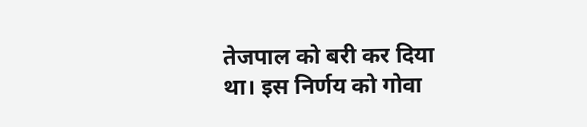तेजपाल को बरी कर दिया था। इस निर्णय को गोवा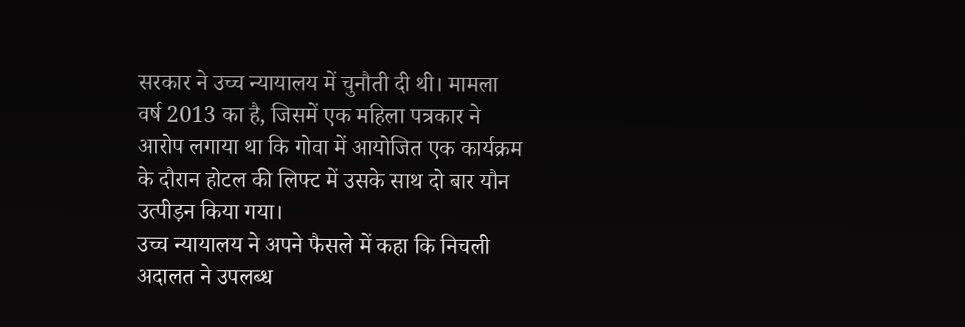सरकार ने उच्च न्यायालय में चुनौती दी थी। मामला वर्ष 2013 का है, जिसमें एक महिला पत्रकार ने आरोप लगाया था कि गोवा में आयोजित एक कार्यक्रम के दौरान होटल की लिफ्ट में उसके साथ दो बार यौन उत्पीड़न किया गया।
उच्च न्यायालय ने अपने फैसले में कहा कि निचली अदालत ने उपलब्ध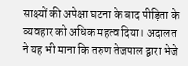साक्ष्यों की अपेक्षा घटना के बाद पीड़िता के व्यवहार को अधिक महत्व दिया। अदालत ने यह भी माना कि तरुण तेजपाल द्वारा भेजे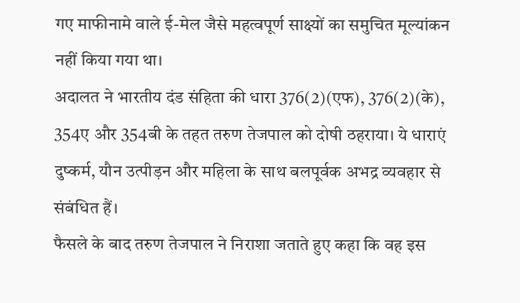गए माफीनामे वाले ई-मेल जैसे महत्वपूर्ण साक्ष्यों का समुचित मूल्यांकन नहीं किया गया था।
अदालत ने भारतीय दंड संहिता की धारा 376(2)(एफ), 376(2)(के), 354ए और 354बी के तहत तरुण तेजपाल को दोषी ठहराया। ये धाराएं दुष्कर्म, यौन उत्पीड़न और महिला के साथ बलपूर्वक अभद्र व्यवहार से संबंधित हैं।
फैसले के बाद तरुण तेजपाल ने निराशा जताते हुए कहा कि वह इस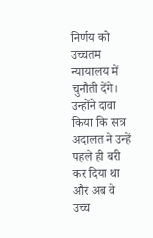निर्णय को उच्चतम न्यायालय में चुनौती देंगे। उन्होंने दावा किया कि सत्र अदालत ने उन्हें पहले ही बरी कर दिया था और अब वे उच्च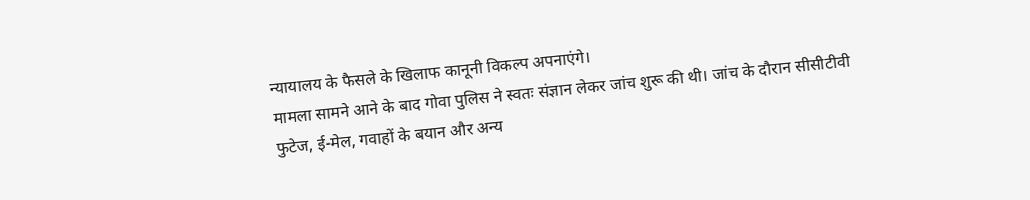न्यायालय के फैसले के खिलाफ कानूनी विकल्प अपनाएंगे।
मामला सामने आने के बाद गोवा पुलिस ने स्वतः संज्ञान लेकर जांच शुरू की थी। जांच के दौरान सीसीटीवी फुटेज, ई-मेल, गवाहों के बयान और अन्य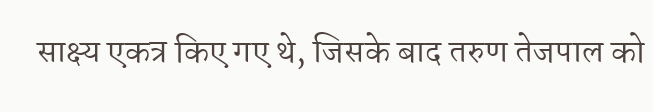साक्ष्य एकत्र किए गए थे, जिसके बाद तरुण तेजपाल को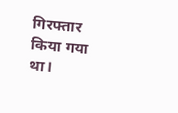गिरफ्तार किया गया था।